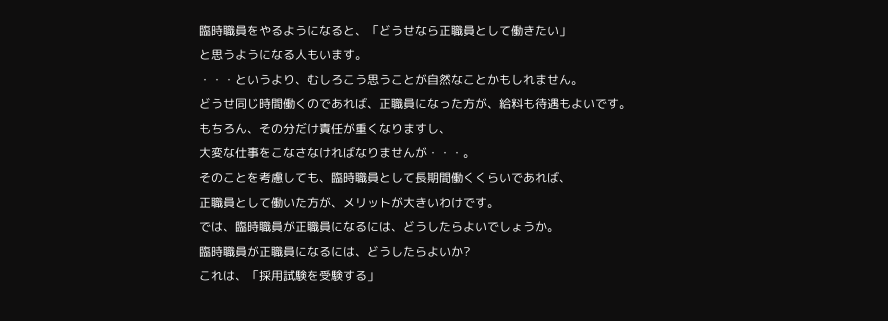臨時職員をやるようになると、「どうせなら正職員として働きたい」
と思うようになる人もいます。
・・・というより、むしろこう思うことが自然なことかもしれません。
どうせ同じ時間働くのであれば、正職員になった方が、給料も待遇もよいです。
もちろん、その分だけ責任が重くなりますし、
大変な仕事をこなさなければなりませんが・・・。
そのことを考慮しても、臨時職員として長期間働くくらいであれば、
正職員として働いた方が、メリットが大きいわけです。
では、臨時職員が正職員になるには、どうしたらよいでしょうか。
臨時職員が正職員になるには、どうしたらよいか?
これは、「採用試験を受験する」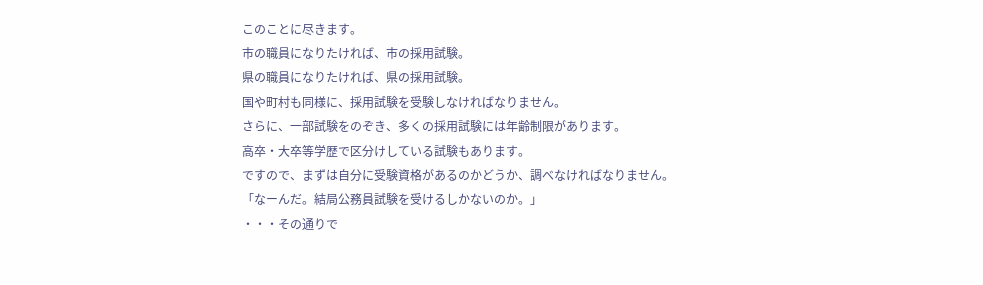このことに尽きます。
市の職員になりたければ、市の採用試験。
県の職員になりたければ、県の採用試験。
国や町村も同様に、採用試験を受験しなければなりません。
さらに、一部試験をのぞき、多くの採用試験には年齢制限があります。
高卒・大卒等学歴で区分けしている試験もあります。
ですので、まずは自分に受験資格があるのかどうか、調べなければなりません。
「なーんだ。結局公務員試験を受けるしかないのか。」
・・・その通りで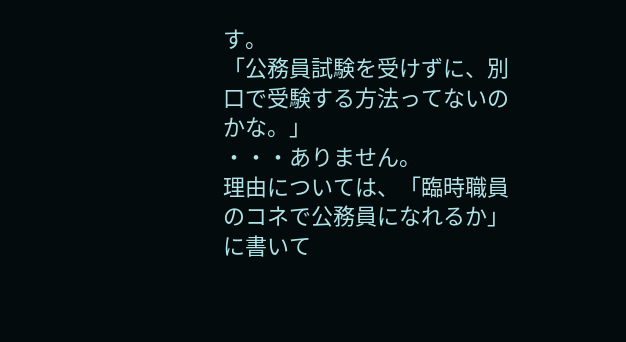す。
「公務員試験を受けずに、別口で受験する方法ってないのかな。」
・・・ありません。
理由については、「臨時職員のコネで公務員になれるか」に書いて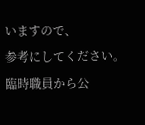いますので、
参考にしてください。
臨時職員から公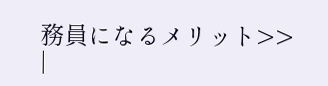務員になるメリット>>
|